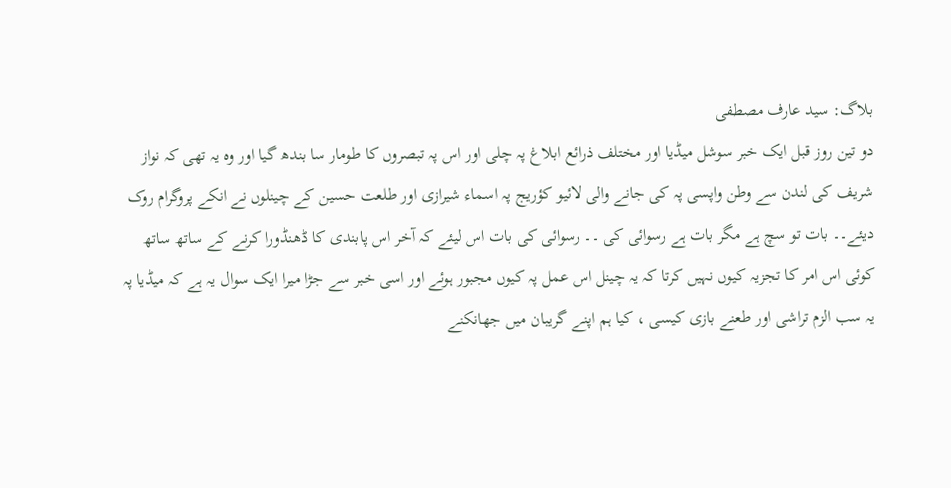بلاگ: سید عارف مصطفی
دو تین روز قبل ایک خبر سوشل میڈیا اور مختلف ذرائع ابلاغ پہ چلی اور اس پہ تبصروں کا طومار سا بندھ گیا اور وہ یہ تھی کہ نواز شریف کی لندن سے وطن واپسی پہ کی جانے والی لائیو کؤریج پہ اسماء شیرازی اور طلعت حسین کے چینلوں نے انکے پروگرام روک دیئے۔۔ بات تو سچ ہے مگر بات ہے رسوائی کی ۔۔ رسوائی کی بات اس لیئے کہ آخر اس پابندی کا ڈھنڈورا کرنے کے ساتھ ساتھ کوئی اس امر کا تجزیہ کیوں نہیں کرتا کہ یہ چینل اس عمل پہ کیوں مجبور ہوئے اور اسی خبر سے جڑا میرا ایک سوال یہ ہے کہ میڈیا پہ یہ سب الزم تراشی اور طعنے بازی کیسی ، کیا ہم اپنے گریبان میں جھانکنے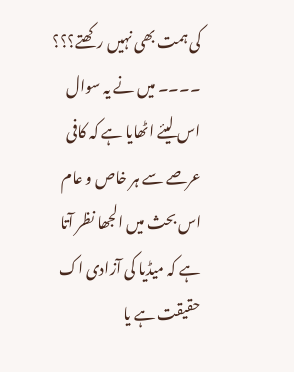کی ہمت بھی نہیں رکھتے؟؟؟ ۔۔۔۔ میں نے یہ سوال اس لیئے اٹھایا ہے کہ کافی عرصے سے ہر خاص و عام اس بحث میں الجھا نظر آتا ہے کہ میڈیا کی آزادی اک حقیقت ہے یا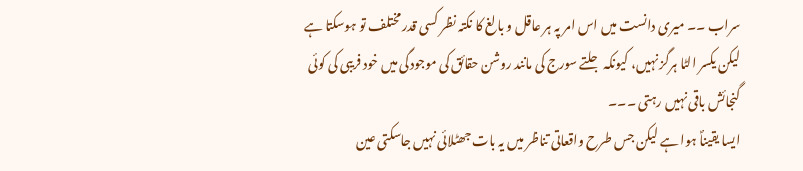سراب ۔۔ میری دانست میں اس امر پہ ہر عاقل و بالغ کا نکتہ نظر کسی قدر مختلف تو ہوسکتا ہے لیکن یکسر الٹا ہرگز نہیں، کیونکہ جلتے سورج کی مانند روشن حقائق کی موجودگی میں خود فریبی کی کوئی گنجائش باقی نہیں رہتی ۔۔۔
ایسا یقیناؐ ہوا ہے لیکن جس طرح واقعاتی تناظر میں یہ بات جھٹلائی نہیں جاسکتی عین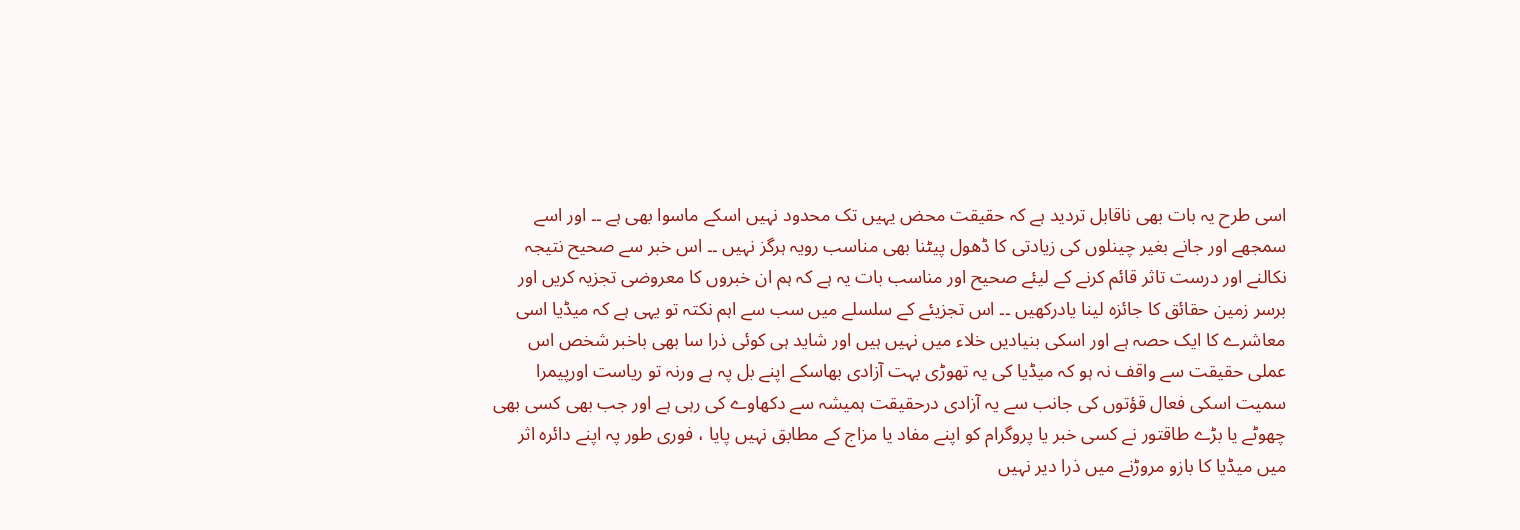اسی طرح یہ بات بھی ناقابل تردید ہے کہ حقیقت محض یہیں تک محدود نہیں اسکے ماسوا بھی ہے ۔۔ اور اسے سمجھے اور جانے بغیر چینلوں کی زیادتی کا ڈھول پیٹنا بھی مناسب رویہ ہرگز نہیں ۔۔ اس خبر سے صحیح نتیجہ نکالنے اور درست تاثر قائم کرنے کے لیئے صحیح اور مناسب بات یہ ہے کہ ہم ان خبروں کا معروضی تجزیہ کریں اور برسر زمین حقائق کا جائزہ لینا یادرکھیں ۔۔ اس تجزیئے کے سلسلے میں سب سے اہم نکتہ تو یہی ہے کہ میڈیا اسی معاشرے کا ایک حصہ ہے اور اسکی بنیادیں خلاء میں نہیں ہیں اور شاید ہی کوئی ذرا سا بھی باخبر شخص اس عملی حقیقت سے واقف نہ ہو کہ میڈیا کی یہ تھوڑی بہت آزادی بھاسکے اپنے بل پہ ہے ورنہ تو ریاست اورپیمرا سمیت اسکی فعال قؤتوں کی جانب سے یہ آزادی درحقیقت ہمیشہ سے دکھاوے کی رہی ہے اور جب بھی کسی بھی چھوٹے یا بڑے طاقتور نے کسی خبر یا پروگرام کو اپنے مفاد یا مزاج کے مطابق نہیں پایا ، فوری طور پہ اپنے دائرہ اثر میں میڈیا کا بازو مروڑنے میں ذرا دیر نہیں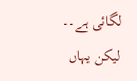لگائی ہے۔۔ لیکن یہاں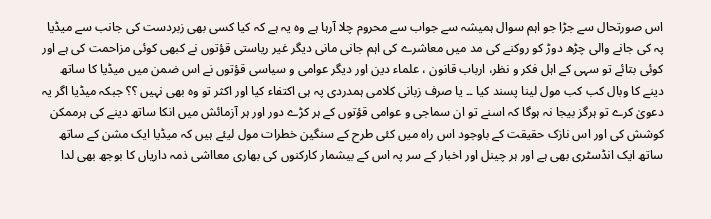اس صورتحال سے جڑا جو اہم سوال ہمیشہ سے جواب سے محروم چلا آرہا ہے وہ یہ ہے کہ کیا کسی بھی زبردست کی جانب سے میڈیا پہ کی جانے والی چڑھ دوڑ کو روکنے کی مد میں معاشرے کی اہم جانی مانی دیگر غیر ریاستی قؤتوں نے کبھی کوئی مزاحمت کی ہے اور کوئی بتائے تو سہی کے اہل فکر و نظر، ارباب قانون ، علماء دین اور دیگر عوامی و سیاسی قؤتوں نے اس ضمن میں میڈیا کا ساتھ دینے کا وبال کب کب مول لینا پسند کیا ۔۔ یا صرف زبانی کلامی ہمدردی پہ ہی اکتفاء کیا اور اکثر تو وہ بھی نہیں ؟؟ جبکہ میڈیا اگر یہ دعویٰ کرے تو ہرگز بیجا نہ ہوگا کہ اسنے تو ان سماجی و عوامی قؤتوں کے ہر کڑے دور اور ہر آزمائش میں انکا ساتھ دینے کی ہرممکن کوشش کی اور اس نازک حقیقت کے باوجود اس راہ میں کئی طرح کے سنگین خطرات مول لیئے ہیں کہ میڈیا ایک مشن کے ساتھ ساتھ ایک انڈسٹری بھی ہے اور ہر چینل اور اخبار کے سر پہ اس کے بیشمار کارکنوں کی بھاری معااشی ذمہ داریاں کا بوجھ بھی لدا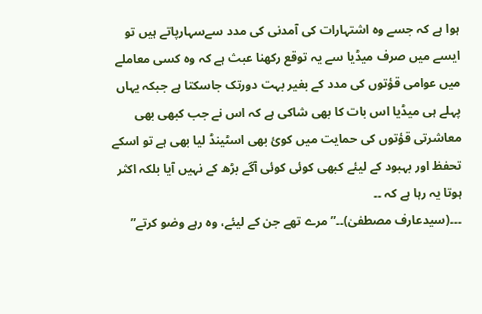ہوا ہے کہ جسے وہ اشتہارات کی آمدنی کی مدد سےسہارپاتے ہیں تو ایسے میں صرف میڈیا سے یہ توقع رکھنا عبث ہے کہ وہ کسی معاملے میں عوامی قؤتوں کی مدد کے بغیر بہت دورتک جاسکتا ہے جبکہ یہاں پہلے ہی میڈیا اس بات کا بھی شاکی ہے کہ اس نے جب کبھی بھی معاشرتی قؤتوں کی حمایت میں کوئ بھی اسٹینڈ لیا بھی ہے تو اسکے تحفظ اور بہبود کے لیئے کبھی کوئی کوئی آگے بڑھ کے نہیں آیا بلکہ اکثر ہوتا یہ رہا ہے کہ ۔۔
۔۔۔(سیدعارف مصطفیٰ)۔۔” مرے تھے جن کے لیئے، وہ رہے وضو کرتے”